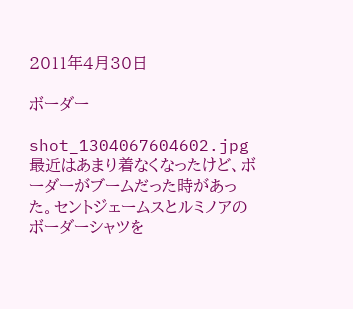2011年4月30日

ボーダー

shot_1304067604602.jpg最近はあまり着なくなったけど、ボーダーがブームだった時があった。セントジェームスとルミノアのボーダーシャツを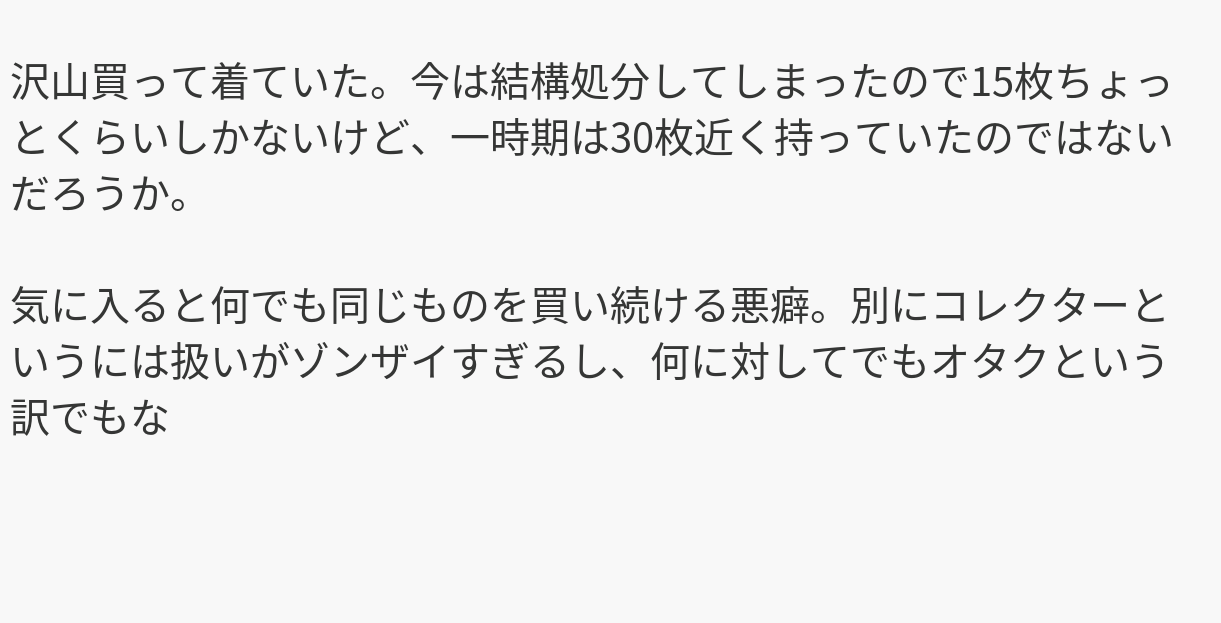沢山買って着ていた。今は結構処分してしまったので15枚ちょっとくらいしかないけど、一時期は30枚近く持っていたのではないだろうか。

気に入ると何でも同じものを買い続ける悪癖。別にコレクターというには扱いがゾンザイすぎるし、何に対してでもオタクという訳でもな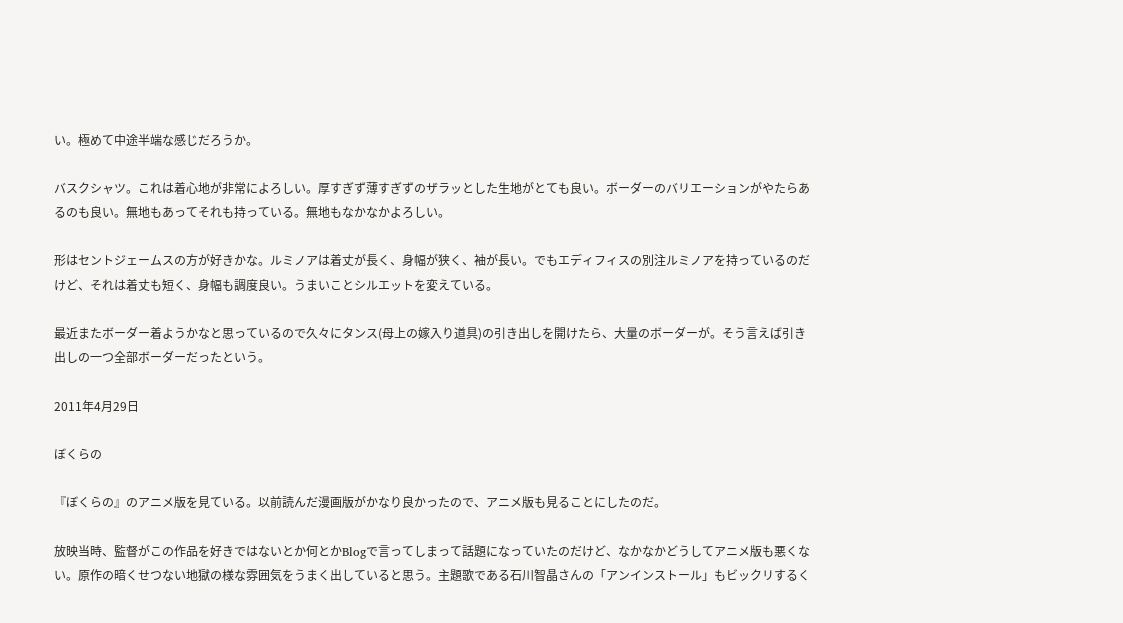い。極めて中途半端な感じだろうか。

バスクシャツ。これは着心地が非常によろしい。厚すぎず薄すぎずのザラッとした生地がとても良い。ボーダーのバリエーションがやたらあるのも良い。無地もあってそれも持っている。無地もなかなかよろしい。

形はセントジェームスの方が好きかな。ルミノアは着丈が長く、身幅が狭く、袖が長い。でもエディフィスの別注ルミノアを持っているのだけど、それは着丈も短く、身幅も調度良い。うまいことシルエットを変えている。

最近またボーダー着ようかなと思っているので久々にタンス(母上の嫁入り道具)の引き出しを開けたら、大量のボーダーが。そう言えば引き出しの一つ全部ボーダーだったという。

2011年4月29日

ぼくらの

『ぼくらの』のアニメ版を見ている。以前読んだ漫画版がかなり良かったので、アニメ版も見ることにしたのだ。

放映当時、監督がこの作品を好きではないとか何とかBlogで言ってしまって話題になっていたのだけど、なかなかどうしてアニメ版も悪くない。原作の暗くせつない地獄の様な雰囲気をうまく出していると思う。主題歌である石川智晶さんの「アンインストール」もビックリするく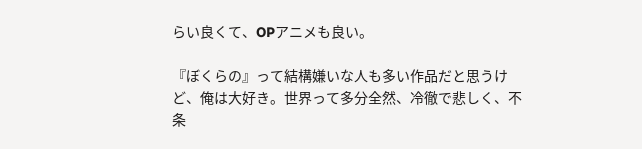らい良くて、OPアニメも良い。

『ぼくらの』って結構嫌いな人も多い作品だと思うけど、俺は大好き。世界って多分全然、冷徹で悲しく、不条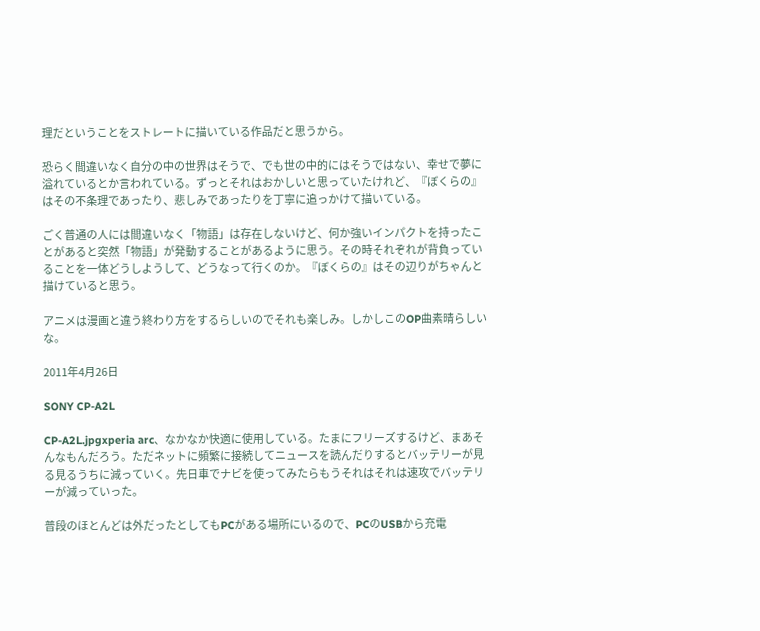理だということをストレートに描いている作品だと思うから。

恐らく間違いなく自分の中の世界はそうで、でも世の中的にはそうではない、幸せで夢に溢れているとか言われている。ずっとそれはおかしいと思っていたけれど、『ぼくらの』はその不条理であったり、悲しみであったりを丁寧に追っかけて描いている。

ごく普通の人には間違いなく「物語」は存在しないけど、何か強いインパクトを持ったことがあると突然「物語」が発動することがあるように思う。その時それぞれが背負っていることを一体どうしようして、どうなって行くのか。『ぼくらの』はその辺りがちゃんと描けていると思う。

アニメは漫画と違う終わり方をするらしいのでそれも楽しみ。しかしこのOP曲素晴らしいな。

2011年4月26日

SONY CP-A2L

CP-A2L.jpgxperia arc、なかなか快適に使用している。たまにフリーズするけど、まあそんなもんだろう。ただネットに頻繁に接続してニュースを読んだりするとバッテリーが見る見るうちに減っていく。先日車でナビを使ってみたらもうそれはそれは速攻でバッテリーが減っていった。

普段のほとんどは外だったとしてもPCがある場所にいるので、PCのUSBから充電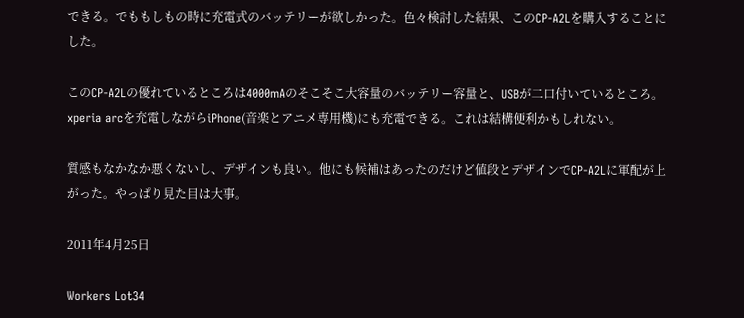できる。でももしもの時に充電式のバッテリーが欲しかった。色々検討した結果、このCP-A2Lを購入することにした。

このCP-A2Lの優れているところは4000mAのそこそこ大容量のバッテリー容量と、USBが二口付いているところ。xperia arcを充電しながらiPhone(音楽とアニメ専用機)にも充電できる。これは結構便利かもしれない。

質感もなかなか悪くないし、デザインも良い。他にも候補はあったのだけど値段とデザインでCP-A2Lに軍配が上がった。やっぱり見た目は大事。

2011年4月25日

Workers Lot34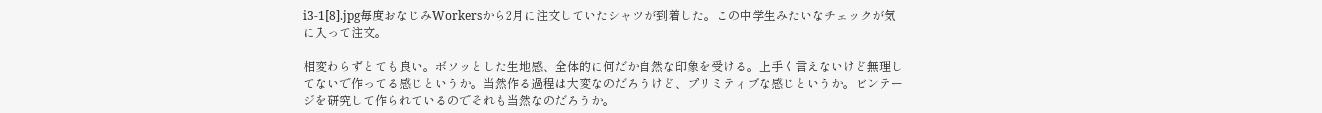i3-1[8].jpg毎度おなじみWorkersから2月に注文していたシャツが到着した。この中学生みたいなチェックが気に入って注文。

相変わらずとても良い。ボソッとした生地感、全体的に何だか自然な印象を受ける。上手く言えないけど無理してないで作ってる感じというか。当然作る過程は大変なのだろうけど、プリミティブな感じというか。ビンテージを研究して作られているのでそれも当然なのだろうか。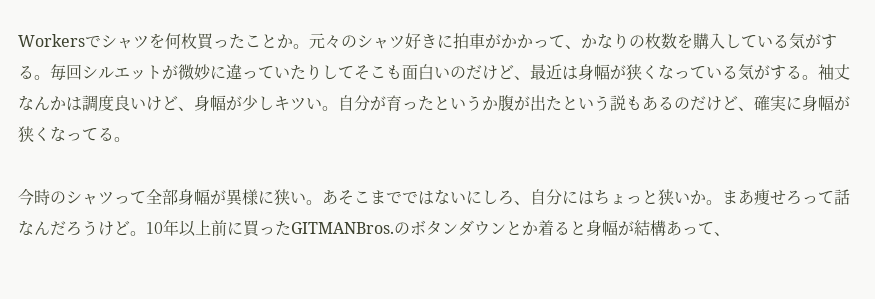Workersでシャツを何枚買ったことか。元々のシャツ好きに拍車がかかって、かなりの枚数を購入している気がする。毎回シルエットが微妙に違っていたりしてそこも面白いのだけど、最近は身幅が狭くなっている気がする。袖丈なんかは調度良いけど、身幅が少しキツい。自分が育ったというか腹が出たという説もあるのだけど、確実に身幅が狭くなってる。

今時のシャツって全部身幅が異様に狭い。あそこまでではないにしろ、自分にはちょっと狭いか。まあ痩せろって話なんだろうけど。10年以上前に買ったGITMANBros.のボタンダウンとか着ると身幅が結構あって、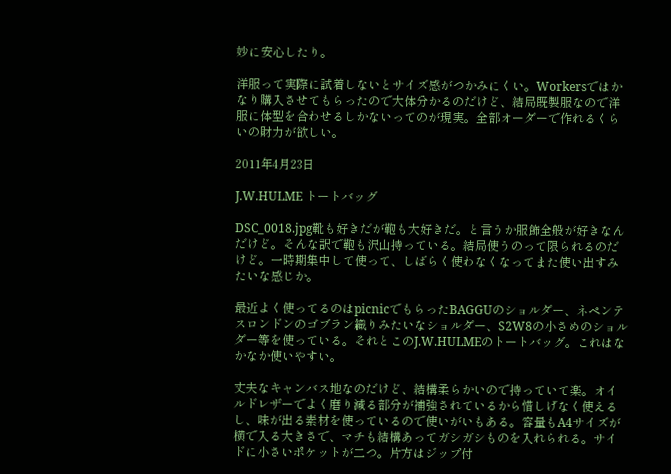妙に安心したり。

洋服って実際に試着しないとサイズ感がつかみにくい。Workersではかなり購入させてもらったので大体分かるのだけど、結局既製服なので洋服に体型を合わせるしかないってのが現実。全部オーダーで作れるくらいの財力が欲しい。

2011年4月23日

J.W.HULME トートバッグ

DSC_0018.jpg靴も好きだが鞄も大好きだ。と言うか服飾全般が好きなんだけど。そんな訳で鞄も沢山持っている。結局使うのって限られるのだけど。一時期集中して使って、しばらく使わなくなってまた使い出すみたいな感じか。

最近よく使ってるのはpicnicでもらったBAGGUのショルダー、ネペンテスロンドンのゴブラン織りみたいなショルダー、S2W8の小さめのショルダー等を使っている。それとこのJ.W.HULMEのトートバッグ。これはなかなか使いやすい。

丈夫なキャンバス地なのだけど、結構柔らかいので持っていて楽。オイルドレザーでよく磨り減る部分が補強されているから惜しげなく使えるし、味が出る素材を使っているので使いがいもある。容量もA4サイズが横で入る大きさで、マチも結構あってガシガシものを入れられる。サイドに小さいポケットが二つ。片方はジップ付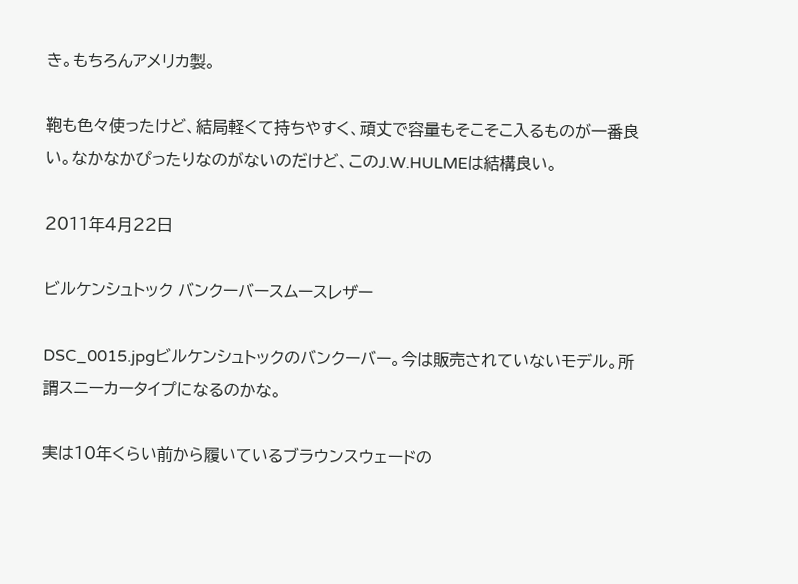き。もちろんアメリカ製。

鞄も色々使ったけど、結局軽くて持ちやすく、頑丈で容量もそこそこ入るものが一番良い。なかなかぴったりなのがないのだけど、このJ.W.HULMEは結構良い。

2011年4月22日

ビルケンシュトック バンクーバースムースレザー

DSC_0015.jpgビルケンシュトックのバンクーバー。今は販売されていないモデル。所謂スニーカータイプになるのかな。

実は10年くらい前から履いているブラウンスウェードの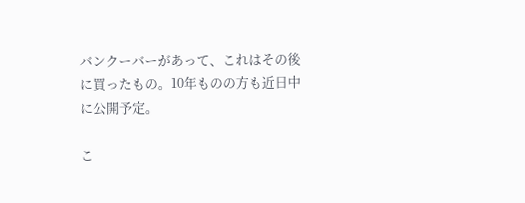バンクーバーがあって、これはその後に買ったもの。10年ものの方も近日中に公開予定。

こ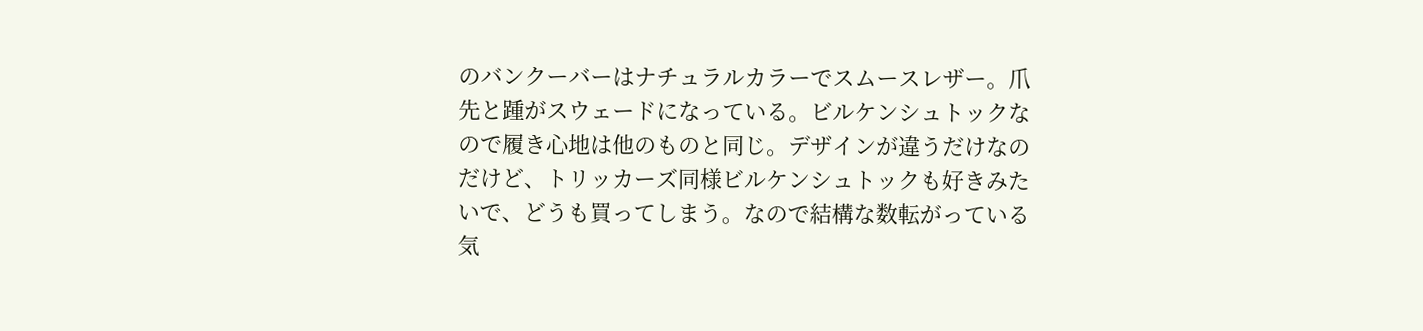のバンクーバーはナチュラルカラーでスムースレザー。爪先と踵がスウェードになっている。ビルケンシュトックなので履き心地は他のものと同じ。デザインが違うだけなのだけど、トリッカーズ同様ビルケンシュトックも好きみたいで、どうも買ってしまう。なので結構な数転がっている気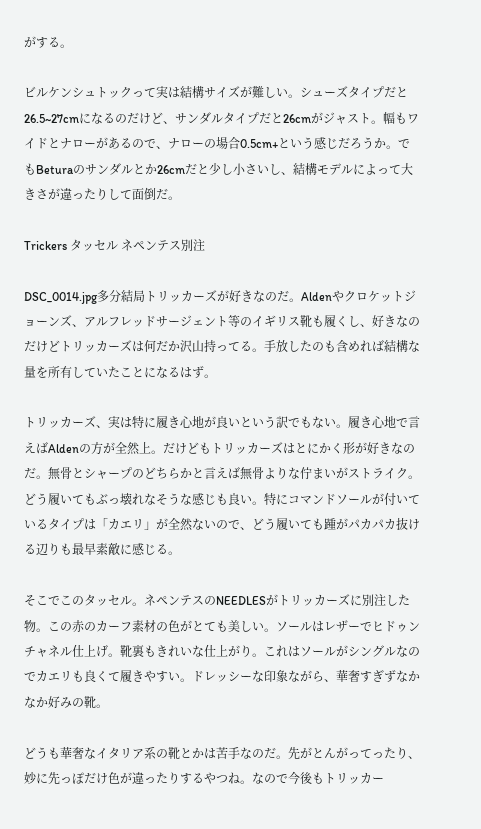がする。

ビルケンシュトックって実は結構サイズが難しい。シューズタイプだと26.5~27cmになるのだけど、サンダルタイプだと26cmがジャスト。幅もワイドとナローがあるので、ナローの場合0.5cm+という感じだろうか。でもBeturaのサンダルとか26cmだと少し小さいし、結構モデルによって大きさが違ったりして面倒だ。

Trickers タッセル ネペンテス別注

DSC_0014.jpg多分結局トリッカーズが好きなのだ。Aldenやクロケットジョーンズ、アルフレッドサージェント等のイギリス靴も履くし、好きなのだけどトリッカーズは何だか沢山持ってる。手放したのも含めれば結構な量を所有していたことになるはず。

トリッカーズ、実は特に履き心地が良いという訳でもない。履き心地で言えばAldenの方が全然上。だけどもトリッカーズはとにかく形が好きなのだ。無骨とシャープのどちらかと言えば無骨よりな佇まいがストライク。どう履いてもぶっ壊れなそうな感じも良い。特にコマンドソールが付いているタイプは「カエリ」が全然ないので、どう履いても踵がパカパカ抜ける辺りも最早素敵に感じる。

そこでこのタッセル。ネペンテスのNEEDLESがトリッカーズに別注した物。この赤のカーフ素材の色がとても美しい。ソールはレザーでヒドゥンチャネル仕上げ。靴裏もきれいな仕上がり。これはソールがシングルなのでカエリも良くて履きやすい。ドレッシーな印象ながら、華奢すぎずなかなか好みの靴。

どうも華奢なイタリア系の靴とかは苦手なのだ。先がとんがってったり、妙に先っぽだけ色が違ったりするやつね。なので今後もトリッカー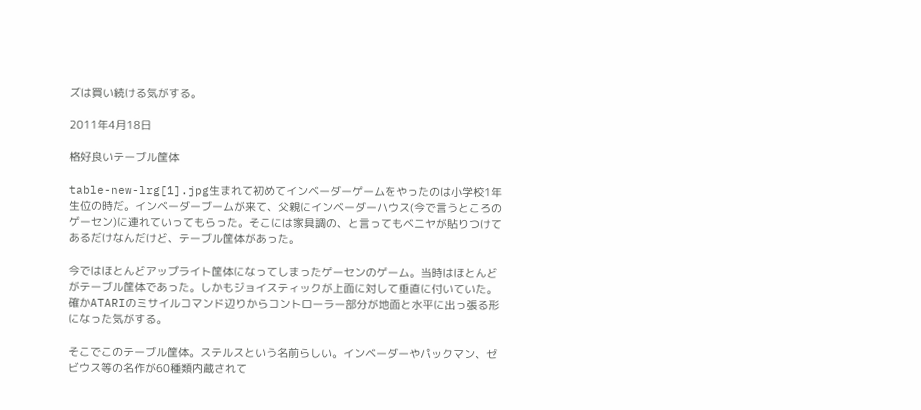ズは買い続ける気がする。

2011年4月18日

格好良いテーブル筐体

table-new-lrg[1].jpg生まれて初めてインベーダーゲームをやったのは小学校1年生位の時だ。インベーダーブームが来て、父親にインベーダーハウス(今で言うところのゲーセン)に連れていってもらった。そこには家具調の、と言ってもベニヤが貼りつけてあるだけなんだけど、テーブル筐体があった。

今ではほとんどアップライト筐体になってしまったゲーセンのゲーム。当時はほとんどがテーブル筐体であった。しかもジョイスティックが上面に対して垂直に付いていた。確かATARIのミサイルコマンド辺りからコントローラー部分が地面と水平に出っ張る形になった気がする。

そこでこのテーブル筐体。ステルスという名前らしい。インベーダーやパックマン、ゼビウス等の名作が60種類内蔵されて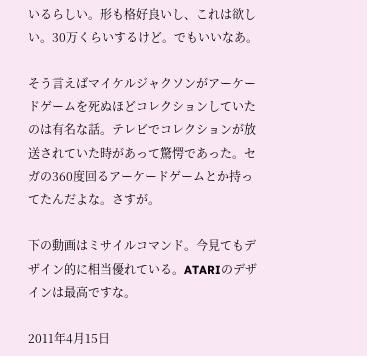いるらしい。形も格好良いし、これは欲しい。30万くらいするけど。でもいいなあ。

そう言えばマイケルジャクソンがアーケードゲームを死ぬほどコレクションしていたのは有名な話。テレビでコレクションが放送されていた時があって驚愕であった。セガの360度回るアーケードゲームとか持ってたんだよな。さすが。

下の動画はミサイルコマンド。今見てもデザイン的に相当優れている。ATARIのデザインは最高ですな。

2011年4月15日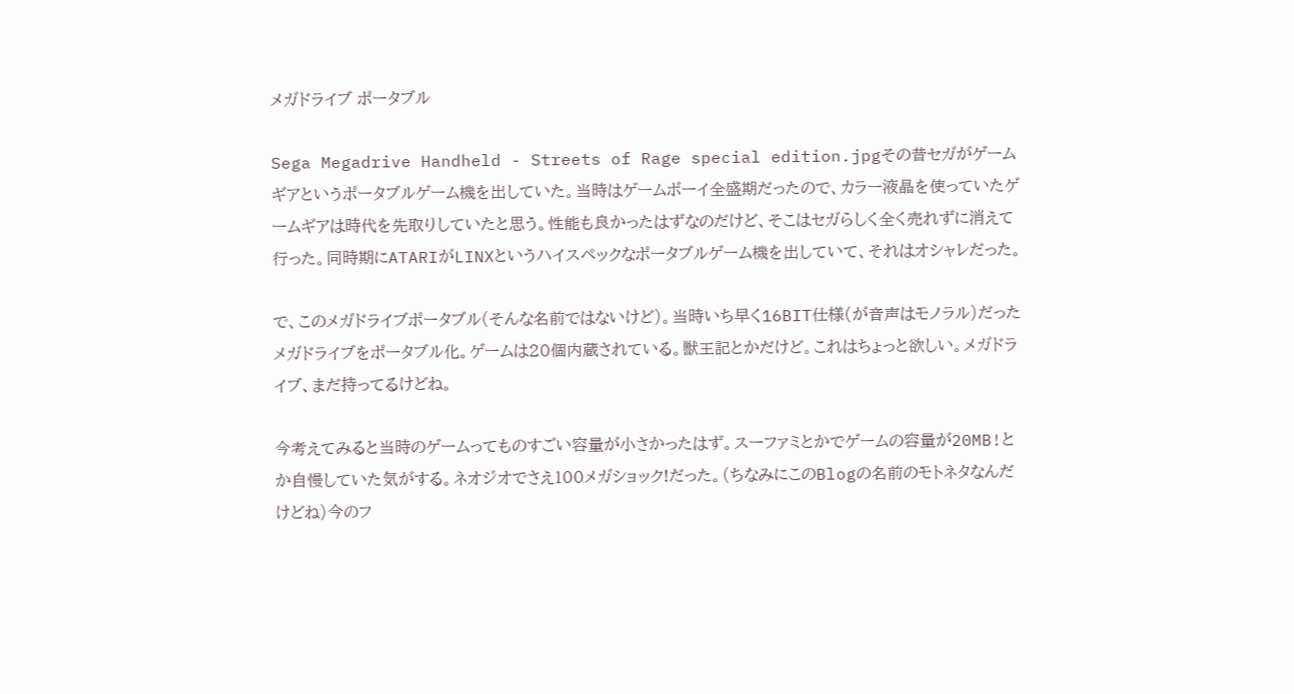メガドライブ ポータブル

Sega Megadrive Handheld - Streets of Rage special edition.jpgその昔セガがゲームギアというポータブルゲーム機を出していた。当時はゲームボーイ全盛期だったので、カラー液晶を使っていたゲームギアは時代を先取りしていたと思う。性能も良かったはずなのだけど、そこはセガらしく全く売れずに消えて行った。同時期にATARIがLINXというハイスペックなポータブルゲーム機を出していて、それはオシャレだった。

で、このメガドライブポータブル(そんな名前ではないけど)。当時いち早く16BIT仕様(が音声はモノラル)だったメガドライブをポータブル化。ゲームは20個内蔵されている。獣王記とかだけど。これはちょっと欲しい。メガドライブ、まだ持ってるけどね。

今考えてみると当時のゲームってものすごい容量が小さかったはず。スーファミとかでゲームの容量が20MB!とか自慢していた気がする。ネオジオでさえ100メガショック!だった。(ちなみにこのBlogの名前のモトネタなんだけどね)今のフ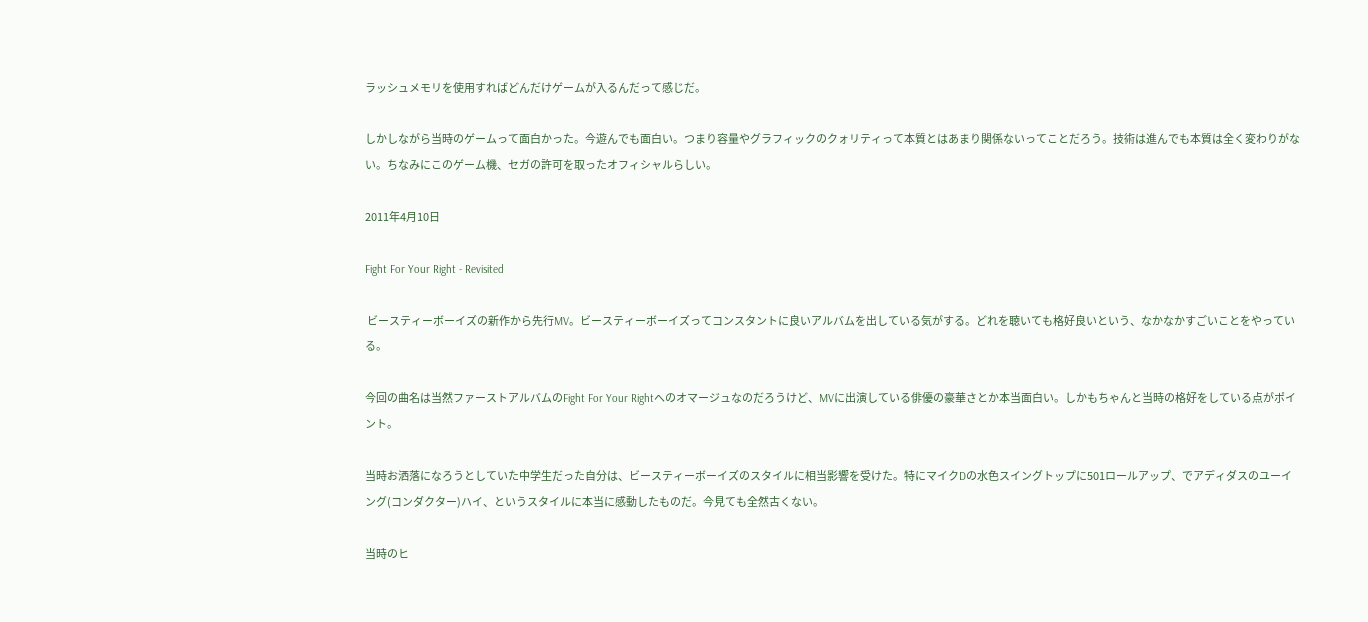ラッシュメモリを使用すればどんだけゲームが入るんだって感じだ。

しかしながら当時のゲームって面白かった。今遊んでも面白い。つまり容量やグラフィックのクォリティって本質とはあまり関係ないってことだろう。技術は進んでも本質は全く変わりがない。ちなみにこのゲーム機、セガの許可を取ったオフィシャルらしい。

2011年4月10日

Fight For Your Right - Revisited

 ビースティーボーイズの新作から先行MV。ビースティーボーイズってコンスタントに良いアルバムを出している気がする。どれを聴いても格好良いという、なかなかすごいことをやっている。

今回の曲名は当然ファーストアルバムのFight For Your Rightへのオマージュなのだろうけど、MVに出演している俳優の豪華さとか本当面白い。しかもちゃんと当時の格好をしている点がポイント。

当時お洒落になろうとしていた中学生だった自分は、ビースティーボーイズのスタイルに相当影響を受けた。特にマイクDの水色スイングトップに501ロールアップ、でアディダスのユーイング(コンダクター)ハイ、というスタイルに本当に感動したものだ。今見ても全然古くない。

当時のヒ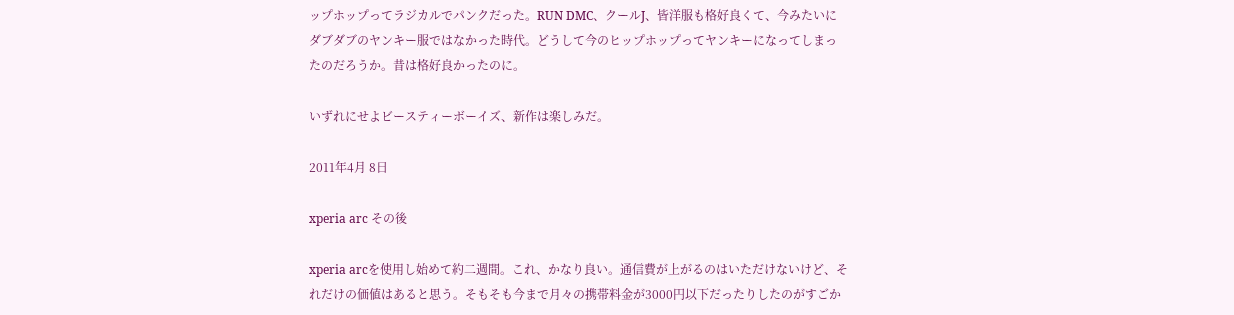ップホップってラジカルでパンクだった。RUN DMC、クールJ、皆洋服も格好良くて、今みたいにダブダブのヤンキー服ではなかった時代。どうして今のヒップホップってヤンキーになってしまったのだろうか。昔は格好良かったのに。

いずれにせよビースティーボーイズ、新作は楽しみだ。

2011年4月 8日

xperia arc その後

xperia arcを使用し始めて約二週間。これ、かなり良い。通信費が上がるのはいただけないけど、それだけの価値はあると思う。そもそも今まで月々の携帯料金が3000円以下だったりしたのがすごか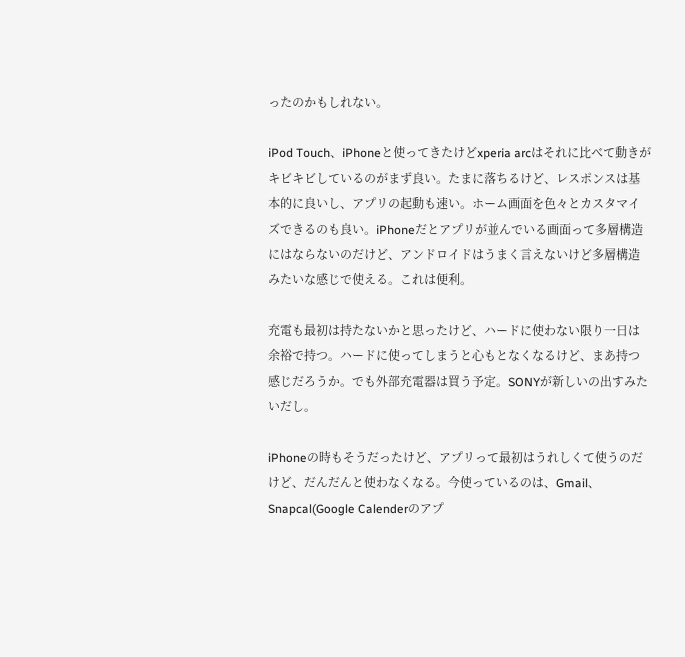ったのかもしれない。

iPod Touch、iPhoneと使ってきたけどxperia arcはそれに比べて動きがキビキビしているのがまず良い。たまに落ちるけど、レスポンスは基本的に良いし、アプリの起動も速い。ホーム画面を色々とカスタマイズできるのも良い。iPhoneだとアプリが並んでいる画面って多層構造にはならないのだけど、アンドロイドはうまく言えないけど多層構造みたいな感じで使える。これは便利。

充電も最初は持たないかと思ったけど、ハードに使わない限り一日は余裕で持つ。ハードに使ってしまうと心もとなくなるけど、まあ持つ感じだろうか。でも外部充電器は買う予定。SONYが新しいの出すみたいだし。

iPhoneの時もそうだったけど、アプリって最初はうれしくて使うのだけど、だんだんと使わなくなる。今使っているのは、Gmail、Snapcal(Google Calenderのアプ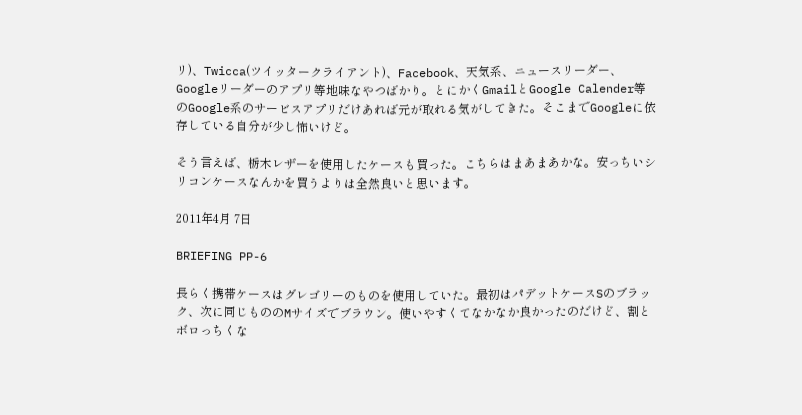リ)、Twicca(ツイッタークライアント)、Facebook、天気系、ニュースリーダー、Googleリーダーのアプリ等地味なやつばかり。とにかくGmailとGoogle Calender等のGoogle系のサービスアプリだけあれば元が取れる気がしてきた。そこまでGoogleに依存している自分が少し怖いけど。

そう言えば、栃木レザーを使用したケースも買った。こちらはまあまあかな。安っちいシリコンケースなんかを買うよりは全然良いと思います。

2011年4月 7日

BRIEFING PP-6

長らく携帯ケースはグレゴリーのものを使用していた。最初はパデットケースSのブラック、次に同じもののMサイズでブラウン。使いやすくてなかなか良かったのだけど、割とボロっちくな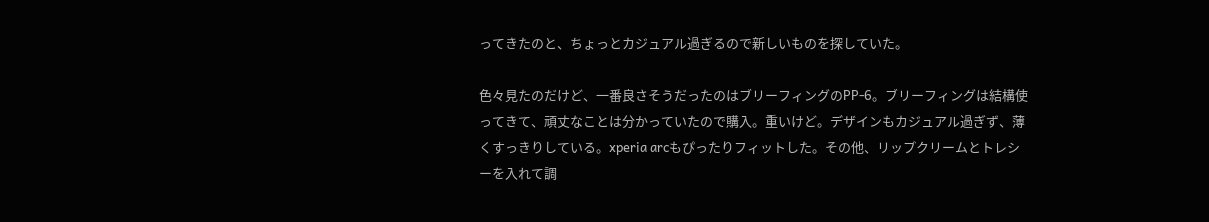ってきたのと、ちょっとカジュアル過ぎるので新しいものを探していた。

色々見たのだけど、一番良さそうだったのはブリーフィングのPP-6。ブリーフィングは結構使ってきて、頑丈なことは分かっていたので購入。重いけど。デザインもカジュアル過ぎず、薄くすっきりしている。xperia arcもぴったりフィットした。その他、リップクリームとトレシーを入れて調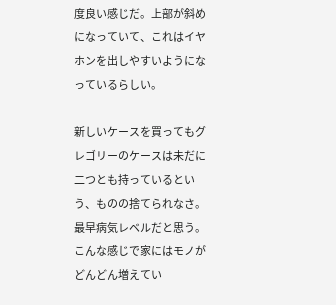度良い感じだ。上部が斜めになっていて、これはイヤホンを出しやすいようになっているらしい。

新しいケースを買ってもグレゴリーのケースは未だに二つとも持っているという、ものの捨てられなさ。最早病気レベルだと思う。こんな感じで家にはモノがどんどん増えてい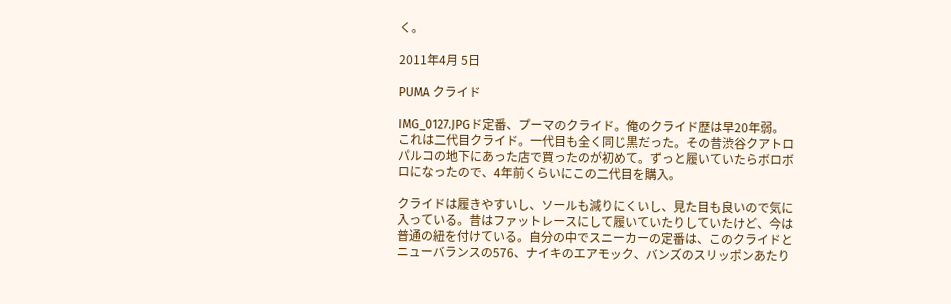く。

2011年4月 5日

PUMA クライド

IMG_0127.JPGド定番、プーマのクライド。俺のクライド歴は早20年弱。これは二代目クライド。一代目も全く同じ黒だった。その昔渋谷クアトロパルコの地下にあった店で買ったのが初めて。ずっと履いていたらボロボロになったので、4年前くらいにこの二代目を購入。

クライドは履きやすいし、ソールも減りにくいし、見た目も良いので気に入っている。昔はファットレースにして履いていたりしていたけど、今は普通の紐を付けている。自分の中でスニーカーの定番は、このクライドとニューバランスの576、ナイキのエアモック、バンズのスリッポンあたり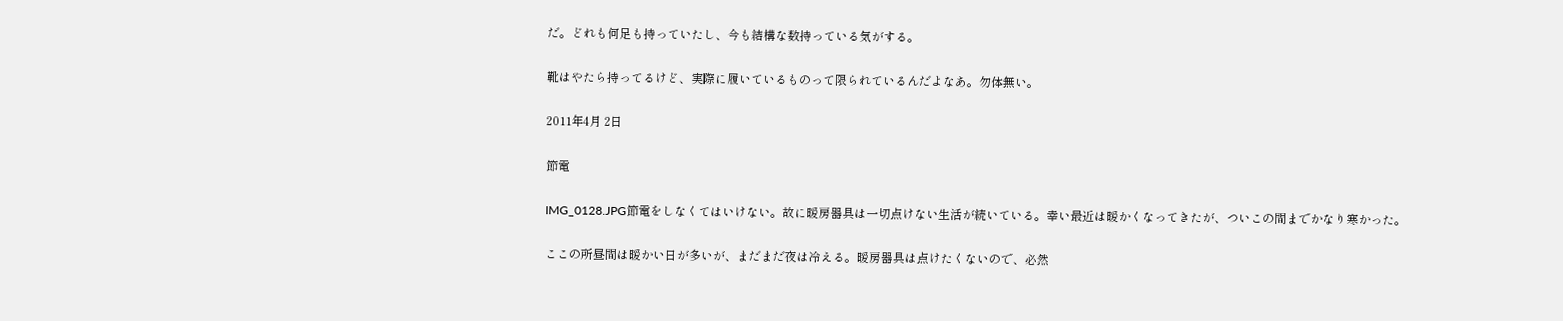だ。どれも何足も持っていたし、今も結構な数持っている気がする。

靴はやたら持ってるけど、実際に履いているものって限られているんだよなあ。勿体無い。

2011年4月 2日

節電

IMG_0128.JPG節電をしなくてはいけない。故に暖房器具は一切点けない生活が続いている。幸い最近は暖かくなってきたが、ついこの間までかなり寒かった。

ここの所昼間は暖かい日が多いが、まだまだ夜は冷える。暖房器具は点けたくないので、必然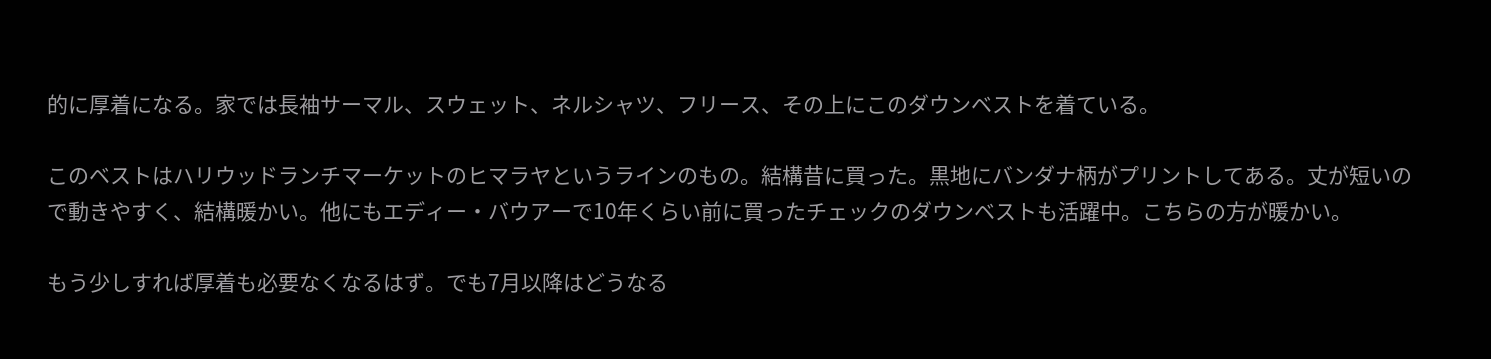的に厚着になる。家では長袖サーマル、スウェット、ネルシャツ、フリース、その上にこのダウンベストを着ている。

このベストはハリウッドランチマーケットのヒマラヤというラインのもの。結構昔に買った。黒地にバンダナ柄がプリントしてある。丈が短いので動きやすく、結構暖かい。他にもエディー・バウアーで10年くらい前に買ったチェックのダウンベストも活躍中。こちらの方が暖かい。

もう少しすれば厚着も必要なくなるはず。でも7月以降はどうなる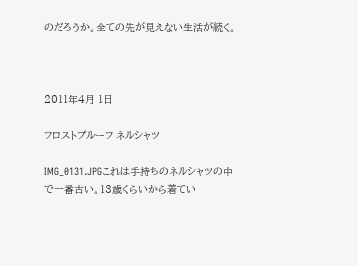のだろうか。全ての先が見えない生活が続く。



2011年4月 1日

フロストプルーフ ネルシャツ

IMG_0131.JPGこれは手持ちのネルシャツの中で一番古い。13歳くらいから着てい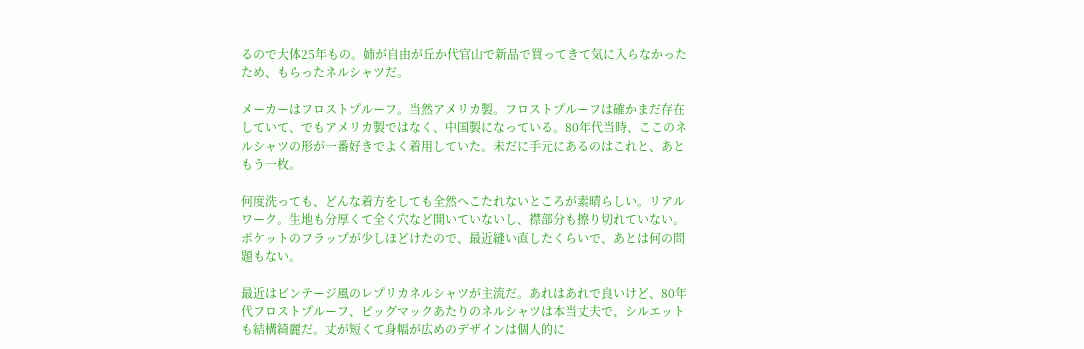るので大体25年もの。姉が自由が丘か代官山で新品で買ってきて気に入らなかったため、もらったネルシャツだ。

メーカーはフロストプルーフ。当然アメリカ製。フロストプルーフは確かまだ存在していて、でもアメリカ製ではなく、中国製になっている。80年代当時、ここのネルシャツの形が一番好きでよく着用していた。未だに手元にあるのはこれと、あともう一枚。

何度洗っても、どんな着方をしても全然へこたれないところが素晴らしい。リアルワーク。生地も分厚くて全く穴など開いていないし、襟部分も擦り切れていない。ポケットのフラップが少しほどけたので、最近縫い直したくらいで、あとは何の問題もない。

最近はビンテージ風のレプリカネルシャツが主流だ。あれはあれで良いけど、80年代フロストプルーフ、ビッグマックあたりのネルシャツは本当丈夫で、シルエットも結構綺麗だ。丈が短くて身幅が広めのデザインは個人的に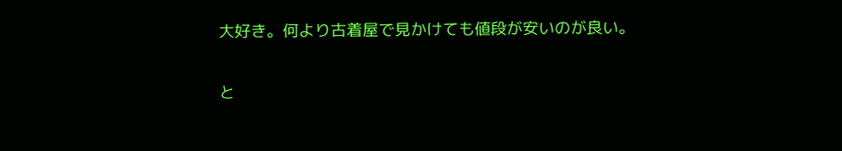大好き。何より古着屋で見かけても値段が安いのが良い。

と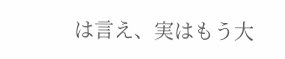は言え、実はもう大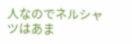人なのでネルシャツはあま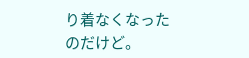り着なくなったのだけど。